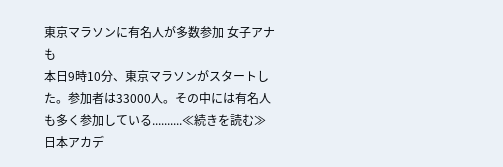東京マラソンに有名人が多数参加 女子アナも
本日9時10分、東京マラソンがスタートした。参加者は33000人。その中には有名人も多く参加している..........≪続きを読む≫
日本アカデ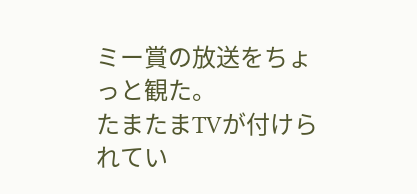ミー賞の放送をちょっと観た。
たまたまTVが付けられてい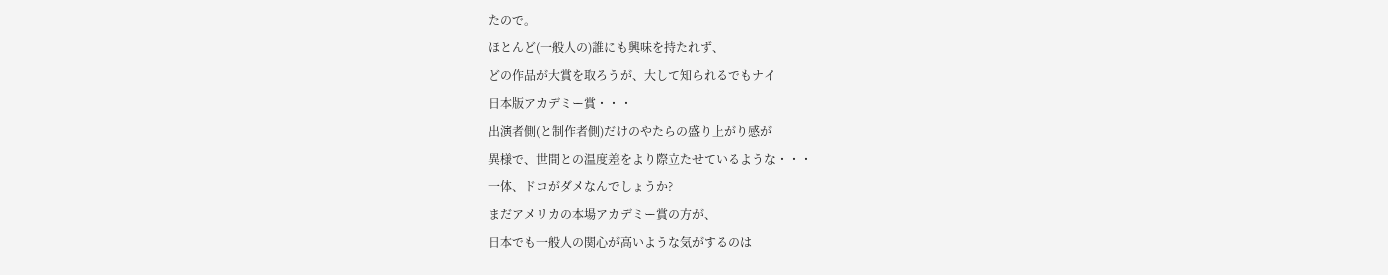たので。
ほとんど(一般人の)誰にも興味を持たれず、
どの作品が大賞を取ろうが、大して知られるでもナイ
日本版アカデミー賞・・・
出演者側(と制作者側)だけのやたらの盛り上がり感が
異様で、世間との温度差をより際立たせているような・・・
一体、ドコがダメなんでしょうか?
まだアメリカの本場アカデミー賞の方が、
日本でも一般人の関心が高いような気がするのは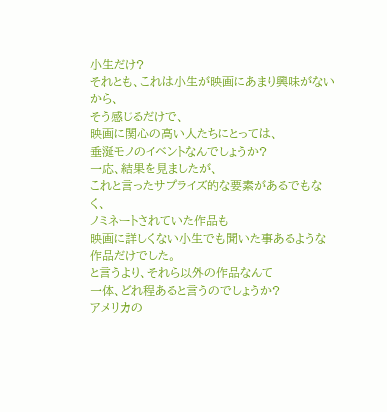小生だけ?
それとも、これは小生が映画にあまり興味がないから、
そう感じるだけで、
映画に関心の高い人たちにとっては、
垂涎モノのイベントなんでしょうか?
一応、結果を見ましたが、
これと言ったサプライズ的な要素があるでもなく、
ノミネートされていた作品も
映画に詳しくない小生でも聞いた事あるような作品だけでした。
と言うより、それら以外の作品なんて
一体、どれ程あると言うのでしょうか?
アメリカの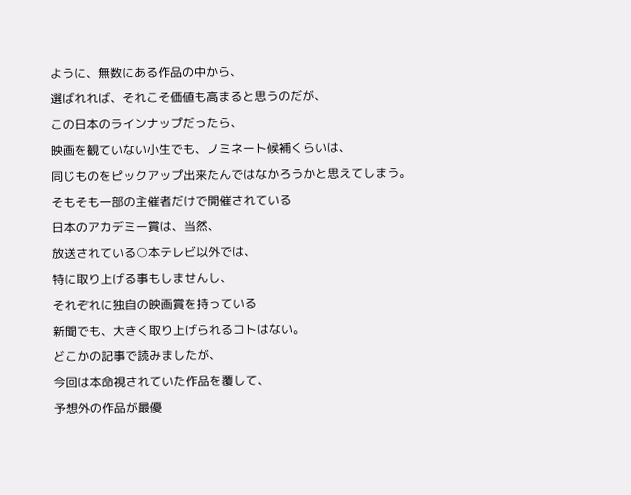ように、無数にある作品の中から、
選ばれれば、それこそ価値も高まると思うのだが、
この日本のラインナップだったら、
映画を観ていない小生でも、ノミネート候補くらいは、
同じものをピックアップ出来たんではなかろうかと思えてしまう。
そもそも一部の主催者だけで開催されている
日本のアカデミー賞は、当然、
放送されている○本テレビ以外では、
特に取り上げる事もしませんし、
それぞれに独自の映画賞を持っている
新聞でも、大きく取り上げられるコトはない。
どこかの記事で読みましたが、
今回は本命視されていた作品を覆して、
予想外の作品が最優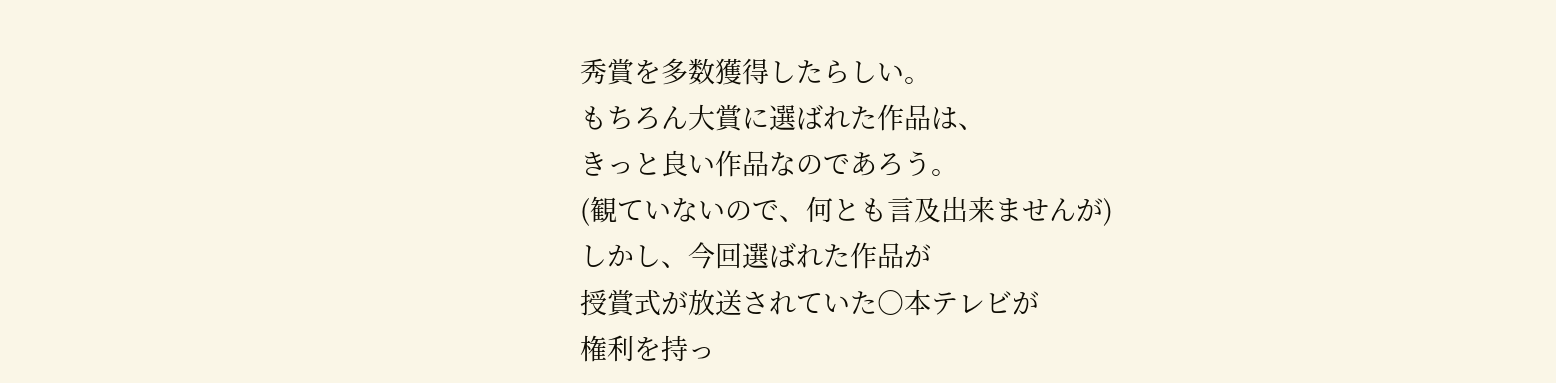秀賞を多数獲得したらしい。
もちろん大賞に選ばれた作品は、
きっと良い作品なのであろう。
(観ていないので、何とも言及出来ませんが)
しかし、今回選ばれた作品が
授賞式が放送されていた○本テレビが
権利を持っ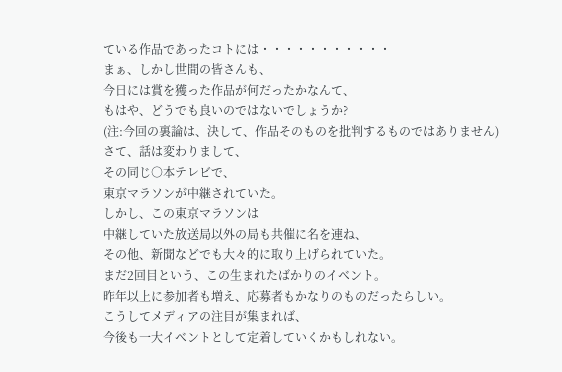ている作品であったコトには・・・・・・・・・・・
まぁ、しかし世間の皆さんも、
今日には賞を獲った作品が何だったかなんて、
もはや、どうでも良いのではないでしょうか?
(注:今回の裏論は、決して、作品そのものを批判するものではありません)
さて、話は変わりまして、
その同じ○本テレビで、
東京マラソンが中継されていた。
しかし、この東京マラソンは
中継していた放送局以外の局も共催に名を連ね、
その他、新聞などでも大々的に取り上げられていた。
まだ2回目という、この生まれたばかりのイベント。
昨年以上に参加者も増え、応募者もかなりのものだったらしい。
こうしてメディアの注目が集まれば、
今後も一大イベントとして定着していくかもしれない。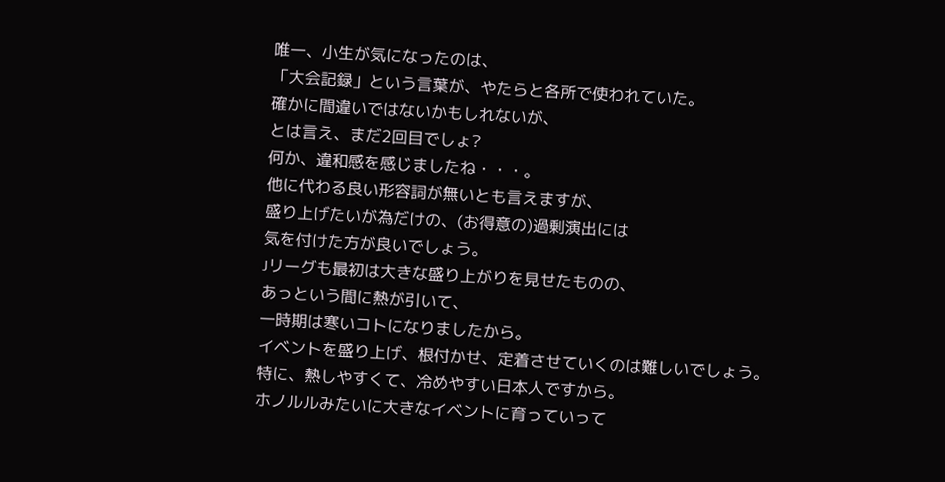唯一、小生が気になったのは、
「大会記録」という言葉が、やたらと各所で使われていた。
確かに間違いではないかもしれないが、
とは言え、まだ2回目でしょ?
何か、違和感を感じましたね・・・。
他に代わる良い形容詞が無いとも言えますが、
盛り上げたいが為だけの、(お得意の)過剰演出には
気を付けた方が良いでしょう。
Jリーグも最初は大きな盛り上がりを見せたものの、
あっという間に熱が引いて、
一時期は寒いコトになりましたから。
イベントを盛り上げ、根付かせ、定着させていくのは難しいでしょう。
特に、熱しやすくて、冷めやすい日本人ですから。
ホノルルみたいに大きなイベントに育っていって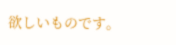欲しいものです。